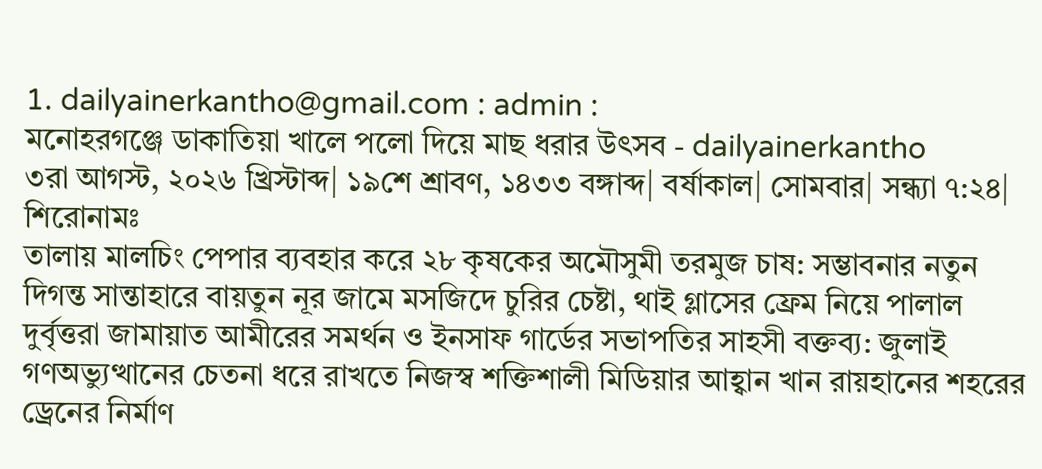1. dailyainerkantho@gmail.com : admin :
মনোহরগঞ্জে ডাকাতিয়া খালে পলো দিয়ে মাছ ধরার উৎসব - dailyainerkantho
৩রা আগস্ট, ২০২৬ খ্রিস্টাব্দ| ১৯শে শ্রাবণ, ১৪৩৩ বঙ্গাব্দ| বর্ষাকাল| সোমবার| সন্ধ্যা ৭:২৪|
শিরোনামঃ
তালায় মালচিং পেপার ব্যবহার করে ২৮ কৃষকের অমৌসুমী তরমুজ চাষ: সম্ভাবনার নতুন দিগন্ত সান্তাহারে বায়তুন নূর জামে মসজিদে চুরির চেষ্টা, থাই গ্লাসের ফ্রেম নিয়ে পালাল দুর্বৃত্তরা জামায়াত আমীরের সমর্থন ও ইনসাফ গার্ডের সভাপতির সাহসী বক্তব্য: জুলাই গণঅভ্যুত্থানের চেতনা ধরে রাখতে নিজস্ব শক্তিশালী মিডিয়ার আহ্বান খান রায়হানের শহরের ড্রেনের নির্মাণ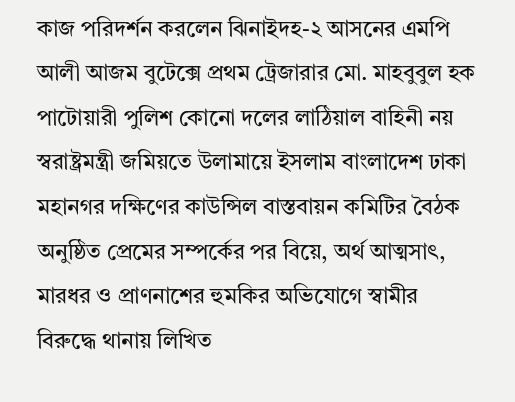কাজ পরিদর্শন করলেন ঝিনাইদহ-২ আসনের এমপি আলী আজম বুটেক্সে প্রথম ট্রেজারার মো. মাহবুবুল হক পাটোয়ারী পুলিশ কোনো দলের লাঠিয়াল বাহিনী নয় স্বরাষ্ট্রমন্ত্রী জমিয়তে উলামায়ে ইসলাম বাংলাদেশ ঢাকা মহানগর দক্ষিণের কাউন্সিল বাস্তবায়ন কমিটির বৈঠক অনুষ্ঠিত প্রেমের সম্পর্কের পর বিয়ে, অর্থ আত্মসাৎ, মারধর ও প্রাণনাশের হুমকির অভিযোগে স্বামীর বিরুদ্ধে থানায় লিখিত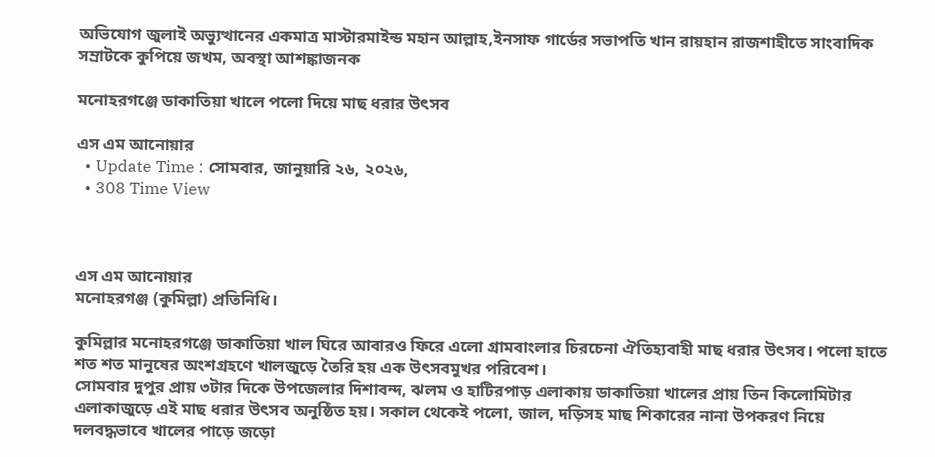অভিযোগ জুলাই অভ্যুত্থানের একমাত্র মাস্টারমাইন্ড মহান আল্লাহ,ইনসাফ গার্ডের সভাপতি খান রায়হান রাজশাহীতে সাংবাদিক সম্রাটকে কুপিয়ে জখম, অবস্থা আশঙ্কাজনক

মনোহরগঞ্জে ডাকাতিয়া খালে পলো দিয়ে মাছ ধরার উৎসব

এস এম আনোয়ার
  • Update Time : সোমবার, জানুয়ারি ২৬, ২০২৬,
  • 308 Time View



এস এম আনোয়ার
মনোহরগঞ্জ (কুমিল্লা) প্রতিনিধি।

কুমিল্লার মনোহরগঞ্জে ডাকাতিয়া খাল ঘিরে আবারও ফিরে এলো গ্রামবাংলার চিরচেনা ঐতিহ্যবাহী মাছ ধরার উৎসব। পলো হাতে শত শত মানুষের অংশগ্রহণে খালজুড়ে তৈরি হয় এক উৎসবমুখর পরিবেশ।
সোমবার দুপুর প্রায় ৩টার দিকে উপজেলার দিশাবন্দ, ঝলম ও হাটিরপাড় এলাকায় ডাকাতিয়া খালের প্রায় তিন কিলোমিটার এলাকাজুড়ে এই মাছ ধরার উৎসব অনুষ্ঠিত হয়। সকাল থেকেই পলো, জাল, দড়িসহ মাছ শিকারের নানা উপকরণ নিয়ে দলবদ্ধভাবে খালের পাড়ে জড়ো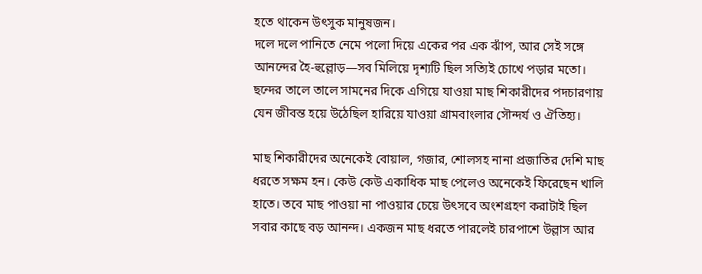হতে থাকেন উৎসুক মানুষজন।
দলে দলে পানিতে নেমে পলো দিয়ে একের পর এক ঝাঁপ, আর সেই সঙ্গে আনন্দের হৈ-হুল্লোড়—সব মিলিয়ে দৃশ্যটি ছিল সত্যিই চোখে পড়ার মতো। ছন্দের তালে তালে সামনের দিকে এগিয়ে যাওয়া মাছ শিকারীদের পদচারণায় যেন জীবন্ত হয়ে উঠেছিল হারিয়ে যাওয়া গ্রামবাংলার সৌন্দর্য ও ঐতিহ্য।

মাছ শিকারীদের অনেকেই বোয়াল, গজার, শোলসহ নানা প্রজাতির দেশি মাছ ধরতে সক্ষম হন। কেউ কেউ একাধিক মাছ পেলেও অনেকেই ফিরেছেন খালি হাতে। তবে মাছ পাওয়া না পাওয়ার চেয়ে উৎসবে অংশগ্রহণ করাটাই ছিল সবার কাছে বড় আনন্দ। একজন মাছ ধরতে পারলেই চারপাশে উল্লাস আর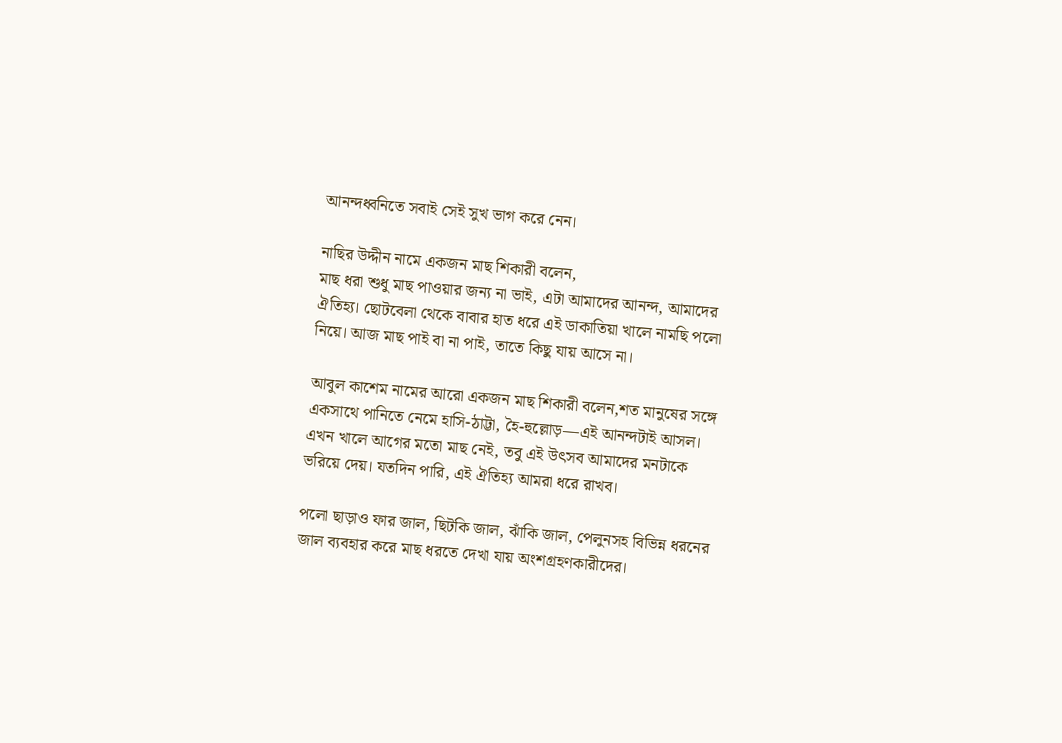আনন্দধ্বনিতে সবাই সেই সুখ ভাগ করে নেন।

নাছির উদ্দীন নামে একজন মাছ শিকারী বলেন,
মাছ ধরা শুধু মাছ পাওয়ার জন্য না ভাই, এটা আমাদের আনন্দ, আমাদের ঐতিহ্য। ছোটবেলা থেকে বাবার হাত ধরে এই ডাকাতিয়া খালে নামছি পলো নিয়ে। আজ মাছ পাই বা না পাই, তাতে কিছু যায় আসে না।

আবুল কাশেম নামের আরো একজন মাছ শিকারী বলেন,শত মানুষের সঙ্গে একসাথে পানিতে নেমে হাসি-ঠাট্টা, হৈ-হুল্লোড়—এই আনন্দটাই আসল। এখন খালে আগের মতো মাছ নেই, তবু এই উৎসব আমাদের মনটাকে ভরিয়ে দেয়। যতদিন পারি, এই ঐতিহ্য আমরা ধরে রাখব।

পলো ছাড়াও ফার জাল, ছিটকি জাল, ঝাঁকি জাল, পেলুনসহ বিভিন্ন ধরনের জাল ব্যবহার করে মাছ ধরতে দেখা যায় অংশগ্রহণকারীদের।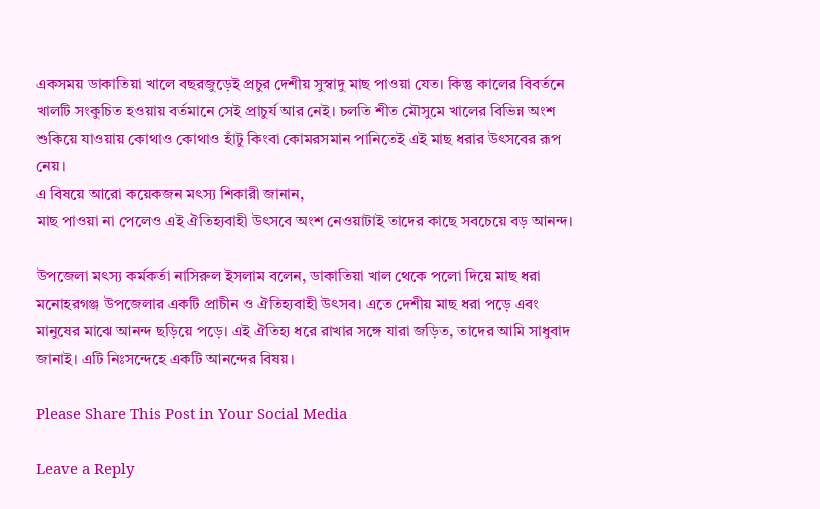একসময় ডাকাতিয়া খালে বছরজুড়েই প্রচুর দেশীয় সুস্বাদু মাছ পাওয়া যেত। কিন্তু কালের বিবর্তনে খালটি সংকুচিত হওয়ায় বর্তমানে সেই প্রাচুর্য আর নেই। চলতি শীত মৌসুমে খালের বিভিন্ন অংশ শুকিয়ে যাওয়ায় কোথাও কোথাও হাঁটু কিংবা কোমরসমান পানিতেই এই মাছ ধরার উৎসবের রূপ নেয়।
এ বিষয়ে আরো কয়েকজন মৎস্য শিকারী জানান,
মাছ পাওয়া না পেলেও এই ঐতিহ্যবাহী উৎসবে অংশ নেওয়াটাই তাদের কাছে সবচেয়ে বড় আনন্দ।

উপজেলা মৎস্য কর্মকর্তা নাসিরুল ইসলাম বলেন, ডাকাতিয়া খাল থেকে পলো দিয়ে মাছ ধরা মনোহরগঞ্জ উপজেলার একটি প্রাচীন ও ঐতিহ্যবাহী উৎসব। এতে দেশীয় মাছ ধরা পড়ে এবং মানুষের মাঝে আনন্দ ছড়িয়ে পড়ে। এই ঐতিহ্য ধরে রাখার সঙ্গে যারা জড়িত, তাদের আমি সাধুবাদ জানাই। এটি নিঃসন্দেহে একটি আনন্দের বিষয়।

Please Share This Post in Your Social Media

Leave a Reply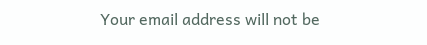Your email address will not be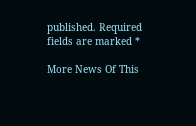published. Required fields are marked *

More News Of This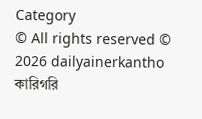Category
© All rights reserved © 2026 dailyainerkantho কারিগরি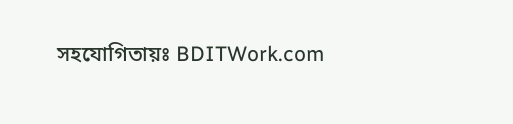সহযোগিতায়ঃ BDITWork.com